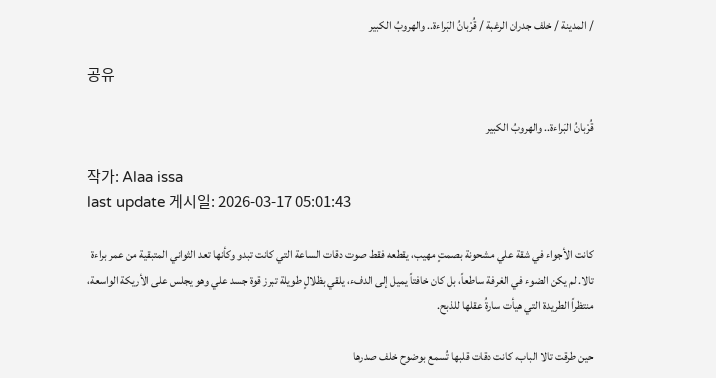/ المدينة / خلف جدران الرغبة / قُرْبانُ البَراءة.. والهروبُ الكبير

공유

قُرْبانُ البَراءة.. والهروبُ الكبير

작가: Alaa issa
last update 게시일: 2026-03-17 05:01:43

كانت الأجواء في شقة علي مشحونة بصمتٍ مهيب، يقطعه فقط صوت دقات الساعة التي كانت تبدو وكأنها تعد الثواني المتبقية من عمر براءة تالا. لم يكن الضوء في الغرفة ساطعاً، بل كان خافتاً يميل إلى الدفء، يلقي بظلالٍ طويلة تبرز قوة جسد علي وهو يجلس على الأريكة الواسعة، منتظراً الطريدة التي هيأت سارةُ عقلها للذبح.

حين طرقت تالا الباب، كانت دقات قلبها تُسمع بوضوح خلف صدرها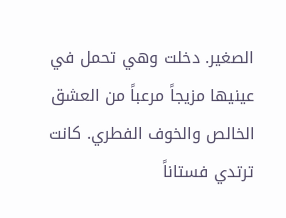الصغير. دخلت وهي تحمل في عينيها مزيجاً مرعباً من العشق الخالص والخوف الفطري. كانت ترتدي فستاناً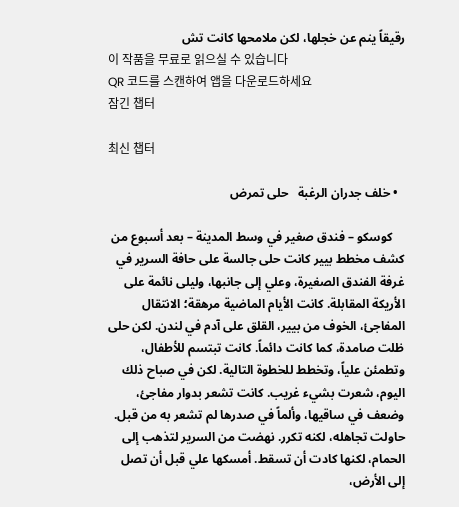رقيقاً ينم عن خجلها، لكن ملامحها كانت تش
이 작품을 무료로 읽으실 수 있습니다
QR 코드를 스캔하여 앱을 다운로드하세요
잠긴 챕터

최신 챕터

  • خلف جدران الرغبة   حلى تمرض

    كوسكو – فندق صغير في وسط المدينة – بعد أسبوع من كشف مخطط بيير كانت حلى جالسة على حافة السرير في غرفة الفندق الصغيرة، وعلي إلى جانبها، وليلى نائمة على الأريكة المقابلة. كانت الأيام الماضية مرهقة؛ الانتقال المفاجئ، الخوف من بيير، القلق على آدم في لندن. لكن حلى ظلت صامدة، كما كانت دائماً. كانت تبتسم للأطفال، وتطمئن علياً، وتخطط للخطوة التالية. لكن في صباح ذلك اليوم، شعرت بشيء غريب. كانت تشعر بدوار مفاجئ، وضعف في ساقيها، وألماً في صدرها لم تشعر به من قبل. حاولت تجاهله، لكنه تكرر. نهضت من السرير لتذهب إلى الحمام، لكنها كادت أن تسقط. أمسكها علي قبل أن تصل إلى الأرض،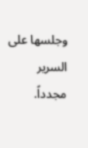وجلسها على السرير مجدداً.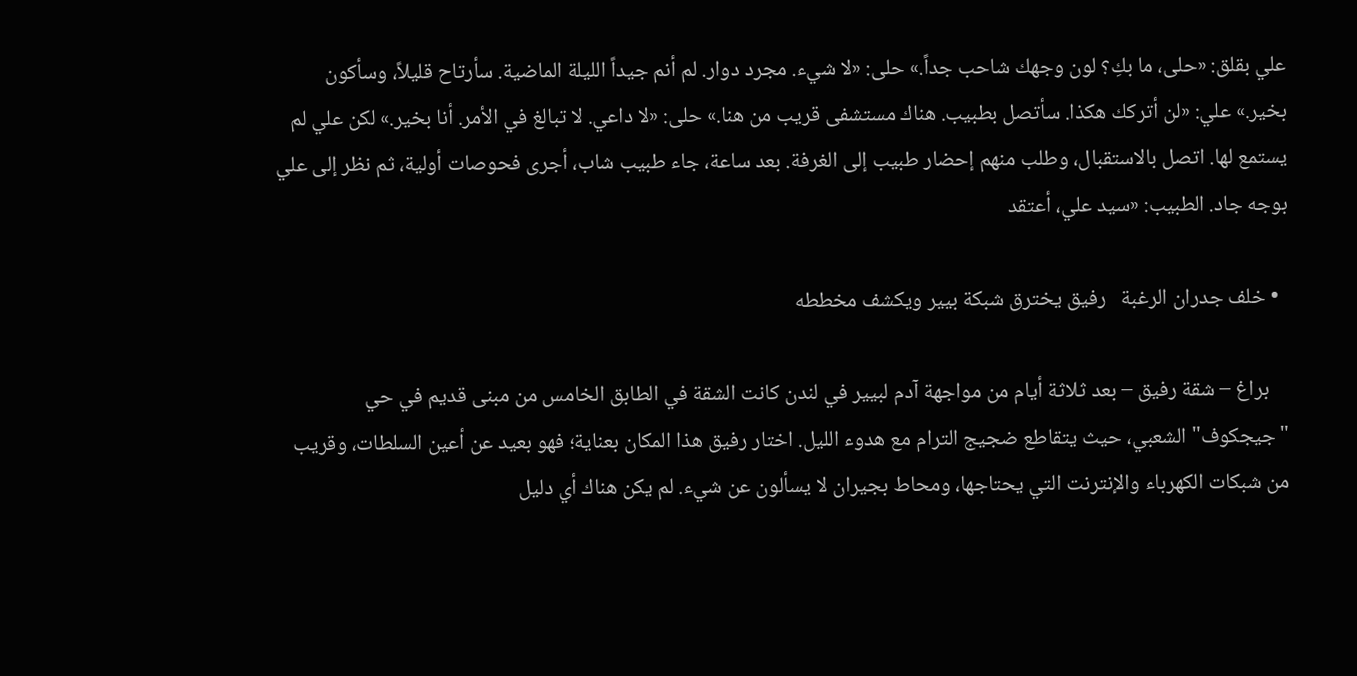علي بقلق: «حلى، ما بكِ؟ لون وجهك شاحب جداً.» حلى: «لا شيء. مجرد دوار. لم أنم جيداً الليلة الماضية. سأرتاح قليلاً، وسأكون بخير.» علي: «لن أتركك هكذا. سأتصل بطبيب. هناك مستشفى قريب من هنا.» حلى: «لا داعي. لا تبالغ في الأمر. أنا بخير.» لكن علي لم يستمع لها. اتصل بالاستقبال، وطلب منهم إحضار طبيب إلى الغرفة. بعد ساعة، جاء طبيب شاب، أجرى فحوصات أولية، ثم نظر إلى علي بوجه جاد. الطبيب: «سيد علي، أعتقد

  • خلف جدران الرغبة   رفيق يخترق شبكة بيير ويكشف مخططه

    براغ – شقة رفيق – بعد ثلاثة أيام من مواجهة آدم لبيير في لندن كانت الشقة في الطابق الخامس من مبنى قديم في حي "جيجكوف" الشعبي، حيث يتقاطع ضجيج الترام مع هدوء الليل. اختار رفيق هذا المكان بعناية؛ فهو بعيد عن أعين السلطات، وقريب من شبكات الكهرباء والإنترنت التي يحتاجها، ومحاط بجيران لا يسألون عن شيء. لم يكن هناك أي دليل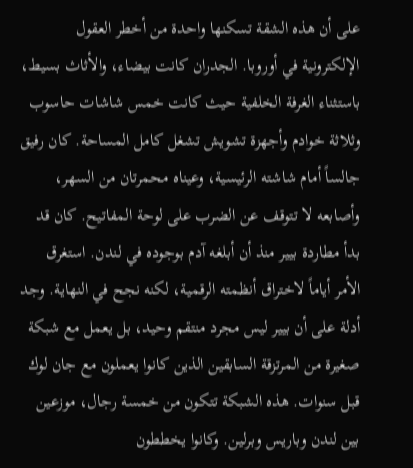على أن هذه الشقة تسكنها واحدة من أخطر العقول الإلكترونية في أوروبا. الجدران كانت بيضاء، والأثاث بسيط، باستثناء الغرفة الخلفية حيث كانت خمس شاشات حاسوب وثلاثة خوادم وأجهزة تشويش تشغل كامل المساحة. كان رفيق جالساً أمام شاشته الرئيسية، وعيناه محمرتان من السهر، وأصابعه لا تتوقف عن الضرب على لوحة المفاتيح. كان قد بدأ مطاردة بيير منذ أن أبلغه آدم بوجوده في لندن. استغرق الأمر أياماً لاختراق أنظمته الرقمية، لكنه نجح في النهاية. وجد أدلة على أن بيير ليس مجرد منتقم وحيد، بل يعمل مع شبكة صغيرة من المرتزقة السابقين الذين كانوا يعملون مع جان لوك قبل سنوات. هذه الشبكة تتكون من خمسة رجال، موزعين بين لندن وباريس وبرلين. وكانوا يخططون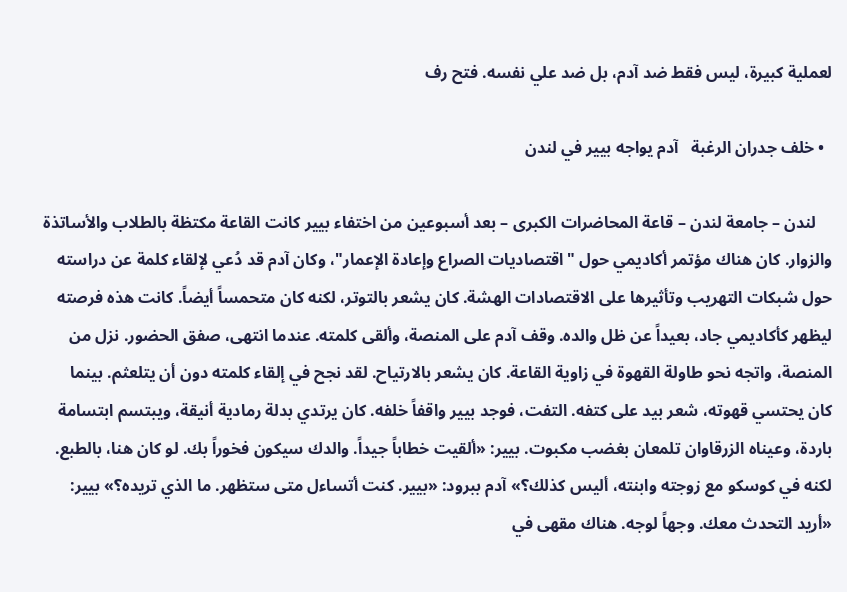لعملية كبيرة، ليس فقط ضد آدم، بل ضد علي نفسه. فتح رف

  • خلف جدران الرغبة   آدم يواجه بيير في لندن

    لندن – جامعة لندن – قاعة المحاضرات الكبرى – بعد أسبوعين من اختفاء بيير كانت القاعة مكتظة بالطلاب والأساتذة والزوار. كان هناك مؤتمر أكاديمي حول "اقتصاديات الصراع وإعادة الإعمار"، وكان آدم قد دُعي لإلقاء كلمة عن دراسته حول شبكات التهريب وتأثيرها على الاقتصادات الهشة. كان يشعر بالتوتر، لكنه كان متحمساً أيضاً. كانت هذه فرصته ليظهر كأكاديمي جاد، بعيداً عن ظل والده. وقف آدم على المنصة، وألقى كلمته. عندما انتهى، صفق الحضور. نزل من المنصة، واتجه نحو طاولة القهوة في زاوية القاعة. كان يشعر بالارتياح. لقد نجح في إلقاء كلمته دون أن يتلعثم. بينما كان يحتسي قهوته، شعر بيد على كتفه. التفت، فوجد بيير واقفاً خلفه. كان يرتدي بدلة رمادية أنيقة، ويبتسم ابتسامة باردة، وعيناه الزرقاوان تلمعان بغضب مكبوت. بيير: «ألقيت خطاباً جيداً. والدك سيكون فخوراً بك. لو كان هنا، بالطبع. لكنه في كوسكو مع زوجته وابنته، أليس كذلك؟» آدم ببرود: «بيير. كنت أتساءل متى ستظهر. ما الذي تريده؟» بيير: «أريد التحدث معك. وجهاً لوجه. هناك مقهى في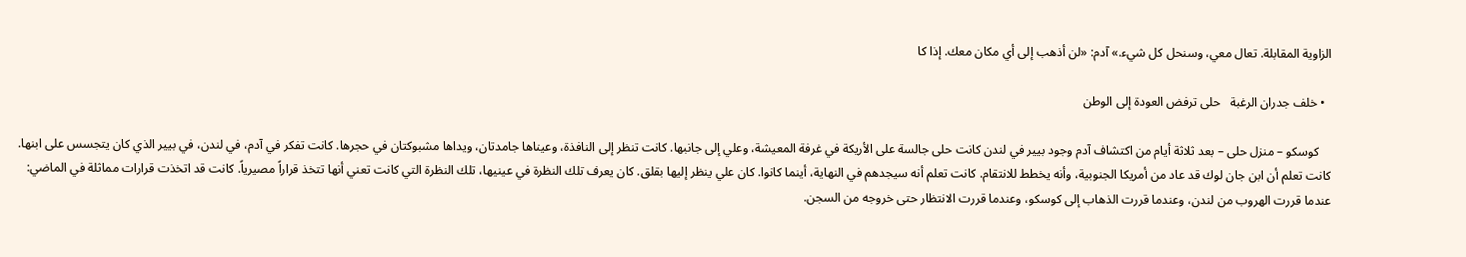الزاوية المقابلة. تعال معي، وسنحل كل شيء.» آدم: «لن أذهب إلى أي مكان معك. إذا كا

  • خلف جدران الرغبة   حلى ترفض العودة إلى الوطن

    كوسكو – منزل حلى – بعد ثلاثة أيام من اكتشاف آدم وجود بيير في لندن كانت حلى جالسة على الأريكة في غرفة المعيشة، وعلي إلى جانبها. كانت تنظر إلى النافذة، وعيناها جامدتان، ويداها مشبوكتان في حجرها. كانت تفكر في آدم، في لندن، في بيير الذي كان يتجسس على ابنها. كانت تعلم أن ابن جان لوك قد عاد من أمريكا الجنوبية، وأنه يخطط للانتقام. كانت تعلم أنه سيجدهم في النهاية، أينما كانوا. كان علي ينظر إليها بقلق. كان يعرف تلك النظرة في عينيها، تلك النظرة التي كانت تعني أنها تتخذ قراراً مصيرياً. كانت قد اتخذت قرارات مماثلة في الماضي: عندما قررت الهروب من لندن، وعندما قررت الذهاب إلى كوسكو، وعندما قررت الانتظار حتى خروجه من السجن.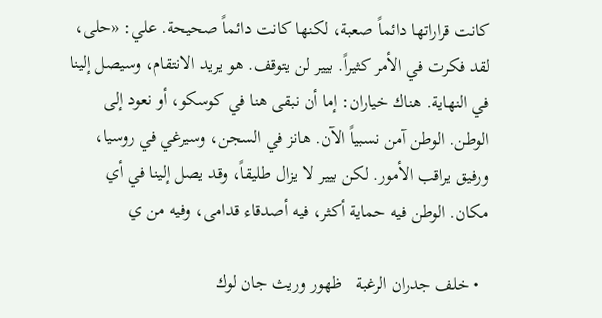كانت قراراتها دائماً صعبة، لكنها كانت دائماً صحيحة. علي: «حلى، لقد فكرت في الأمر كثيراً. بيير لن يتوقف. هو يريد الانتقام، وسيصل إلينا في النهاية. هناك خياران: إما أن نبقى هنا في كوسكو، أو نعود إلى الوطن. الوطن آمن نسبياً الآن. هانز في السجن، وسيرغي في روسيا، ورفيق يراقب الأمور. لكن بيير لا يزال طليقاً، وقد يصل إلينا في أي مكان. الوطن فيه حماية أكثر، فيه أصدقاء قدامى، وفيه من ي

  • خلف جدران الرغبة   ظهور وريث جان لوك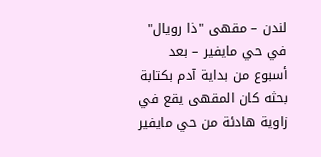لندن – مقهى "ذا رويال" في حي مايفير – بعد أسبوع من بداية آدم بكتابة بحثه كان المقهى يقع في زاوية هادئة من حي مايفير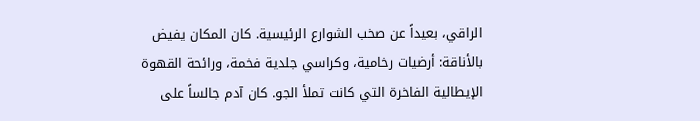الراقي، بعيداً عن صخب الشوارع الرئيسية. كان المكان يفيض بالأناقة: أرضيات رخامية، وكراسي جلدية فخمة، ورائحة القهوة الإيطالية الفاخرة التي كانت تملأ الجو. كان آدم جالساً على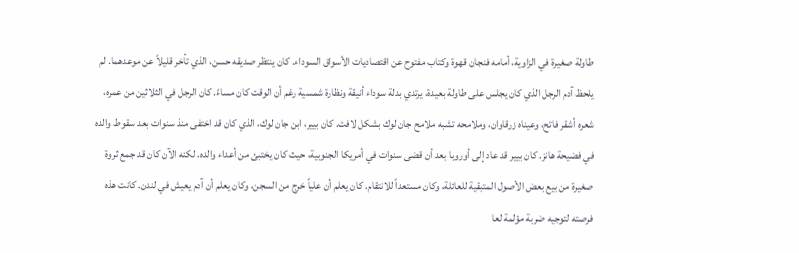طاولة صغيرة في الزاوية، أمامه فنجان قهوة وكتاب مفتوح عن اقتصاديات الأسواق السوداء. كان ينتظر صديقه حسن، الذي تأخر قليلاً عن موعدهما. لم يلحظ آدم الرجل الذي كان يجلس على طاولة بعيدة، يرتدي بدلة سوداء أنيقة ونظارة شمسية رغم أن الوقت كان مساءً. كان الرجل في الثلاثين من عمره، شعره أشقر فاتح، وعيناه زرقاوان، وملامحه تشبه ملامح جان لوك بشكل لافت. كان بيير، ابن جان لوك، الذي كان قد اختفى منذ سنوات بعد سقوط والده في فضيحة هانز. كان بيير قد عاد إلى أوروبا بعد أن قضى سنوات في أمريكا الجنوبية، حيث كان يختبئ من أعداء والده. لكنه الآن كان قد جمع ثروة صغيرة من بيع بعض الأصول المتبقية للعائلة، وكان مستعداً للانتقام. كان يعلم أن علياً خرج من السجن، وكان يعلم أن آدم يعيش في لندن. كانت هذه فرصته لتوجيه ضربة مؤلمة لعا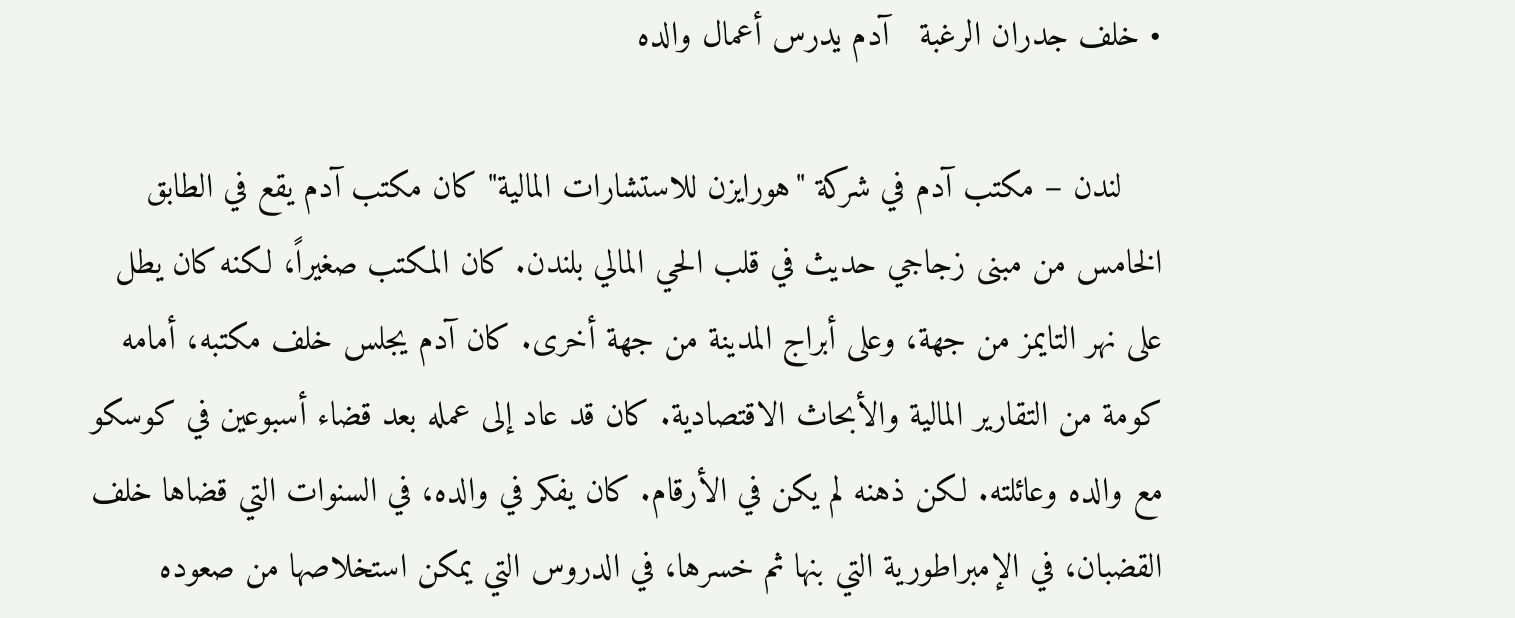• خلف جدران الرغبة   آدم يدرس أعمال والده

    لندن – مكتب آدم في شركة "هورايزن للاستشارات المالية" كان مكتب آدم يقع في الطابق الخامس من مبنى زجاجي حديث في قلب الحي المالي بلندن. كان المكتب صغيراً، لكنه كان يطل على نهر التايمز من جهة، وعلى أبراج المدينة من جهة أخرى. كان آدم يجلس خلف مكتبه، أمامه كومة من التقارير المالية والأبحاث الاقتصادية. كان قد عاد إلى عمله بعد قضاء أسبوعين في كوسكو مع والده وعائلته. لكن ذهنه لم يكن في الأرقام. كان يفكر في والده، في السنوات التي قضاها خلف القضبان، في الإمبراطورية التي بنها ثم خسرها، في الدروس التي يمكن استخلاصها من صعوده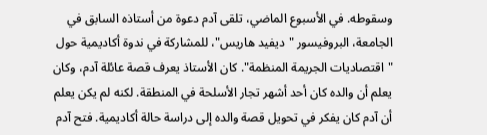وسقوطه. في الأسبوع الماضي، تلقى آدم دعوة من أستاذه السابق في الجامعة، البروفيسور "ديفيد هاريس"، للمشاركة في ندوة أكاديمية حول "اقتصاديات الجريمة المنظمة". كان الأستاذ يعرف قصة عائلة آدم، وكان يعلم أن والده كان أحد أشهر تجار الأسلحة في المنطقة. لكنه لم يكن يعلم أن آدم كان يفكر في تحويل قصة والده إلى دراسة حالة أكاديمية. فتح آدم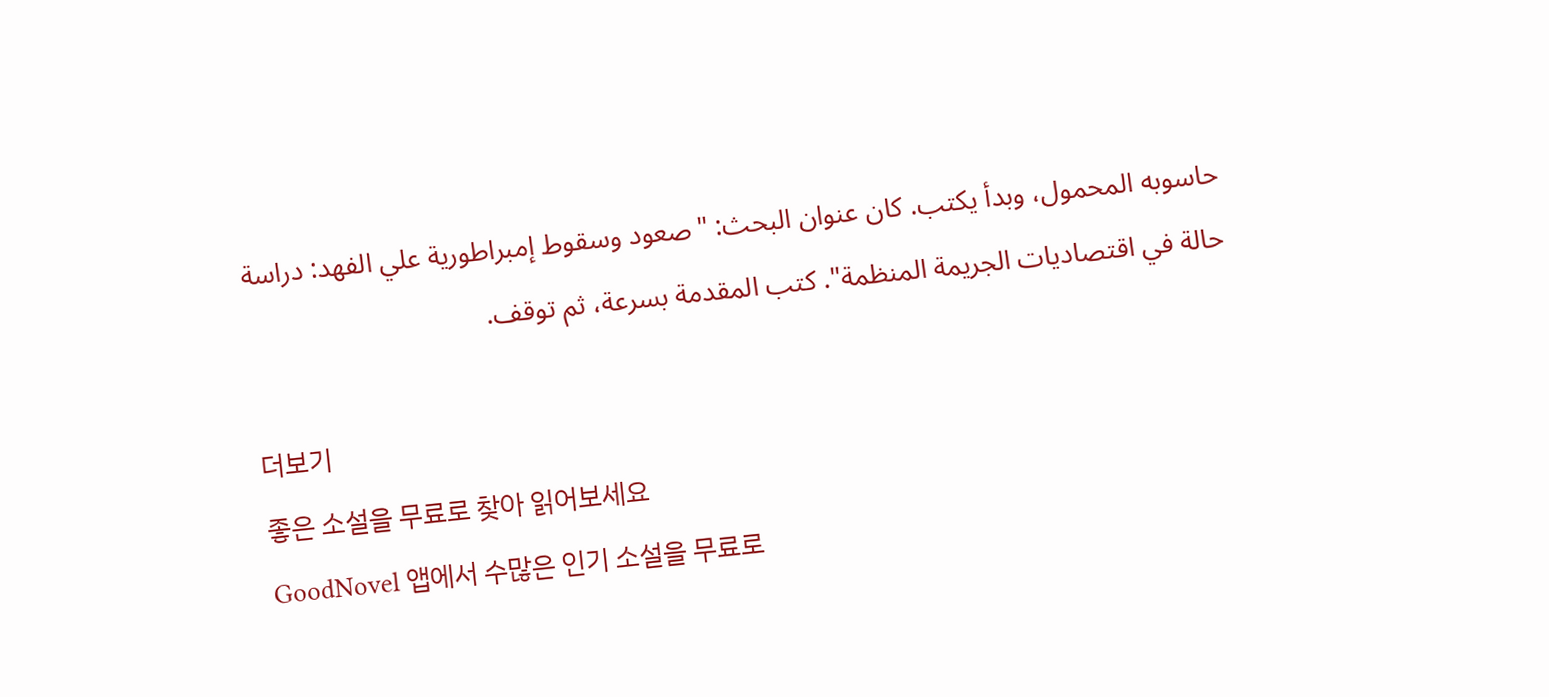حاسوبه المحمول، وبدأ يكتب. كان عنوان البحث: "صعود وسقوط إمبراطورية علي الفهد: دراسة حالة في اقتصاديات الجريمة المنظمة". كتب المقدمة بسرعة، ثم توقف.

더보기
좋은 소설을 무료로 찾아 읽어보세요
GoodNovel 앱에서 수많은 인기 소설을 무료로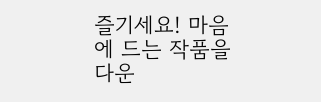즐기세요! 마음에 드는 작품을 다운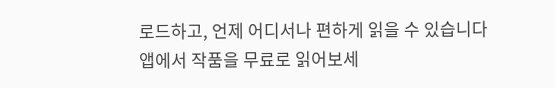로드하고, 언제 어디서나 편하게 읽을 수 있습니다
앱에서 작품을 무료로 읽어보세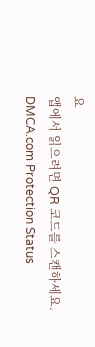요
앱에서 읽으려면 QR 코드를 스캔하세요.
DMCA.com Protection Status